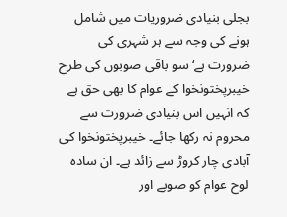بجلی بنیادی ضروریات میں شامل ہونے کی وجہ سے ہر شہری کی ضرورت ہے‘ سو باقی صوبوں کی طرح خیبرپختونخوا کے عوام کا بھی حق ہے کہ انہیں اس بنیادی ضرورت سے محروم نہ رکھا جائے۔ خیبرپختونخوا کی آبادی چار کروڑ سے زائد ہے۔ ان سادہ لوح عوام کو صوبے اور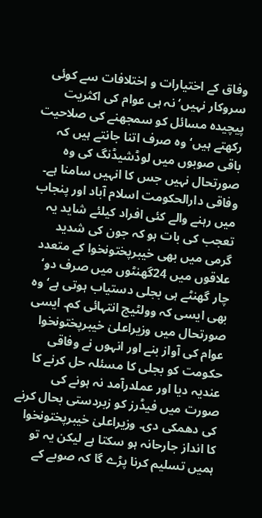وفاق کے اختیارات و اختلافات سے کوئی سروکار نہیں‘ نہ ہی عوام کی اکثریت پیچیدہ مسائل کو سمجھنے کی صلاحیت رکھتے ہیں‘ وہ صرف اتنا جانتے ہیں کہ باقی صوبوں میں لوڈشیڈنگ کی وہ صورتحال نہیں جس کا انہیں سامنا ہے۔ وفاقی دارالحکومت اسلام آباد اور پنجاب میں رہنے والے کئی افراد کیلئے شاید یہ تعجب کی بات ہو کہ جون کی شدید گرمی میں بھی خیبرپختونخوا کے متعدد علاقوں میں 24گھنٹوں میں صرف دو‘ چار گھنٹے ہی بجلی دستیاب ہوتی ہے‘ وہ بھی ایسی کہ وولٹیج انتہائی کم۔ ایسی صورتحال میں وزیراعلیٰ خیبرپختونخوا عوام کی آواز بنے اور انہوں نے وفاقی حکومت کو بجلی کا مسئلہ حل کرنے کا عندیہ دیا اور عملدرآمد نہ ہونے کی صورت میں فیڈرز کو زبردستی بحال کرنے کی دھمکی دی۔ وزیراعلیٰ خیبرپختونخوا کا انداز جارحانہ ہو سکتا ہے لیکن یہ تو ہمیں تسلیم کرنا پڑے گا کہ صوبے کے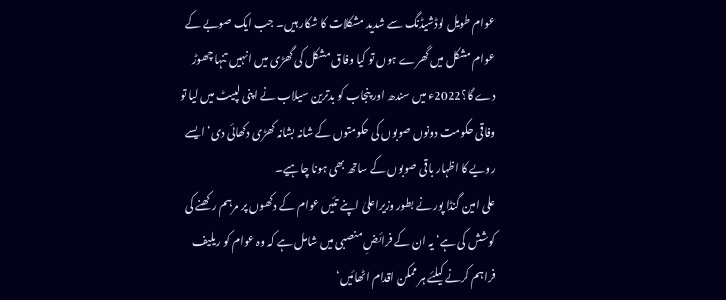عوام طویل لوڈشیڈنگ سے شدید مشکلات کا شکار ہیں۔ جب ایک صوبے کے عوام مشکل میں گھرے ہوں تو کیا وفاق مشکل کی گھڑی میں انہیں تنہا چھوڑ دے گا؟2022ء میں سندھ اور پنجاب کو بدترین سیلاب نے اپنی لپیٹ میں لیا تو وفاقی حکومت دونوں صوبوں کی حکومتوں کے شانہ بشانہ کھڑی دکھائی دی‘ ایسے رویے کا اظہار باقی صوبوں کے ساتھ بھی ہونا چاہیے۔
علی امین گنڈا پور نے بطور وزیراعلیٰ اپنے تئیں عوام کے دکھوں پر مرہم رکھنے کی کوشش کی ہے‘ یہ ان کے فرائضِ منصبی میں شامل ہے کہ وہ عوام کو ریلیف فراہم کرنے کیلئے ہر ممکن اقدام اٹھائیں‘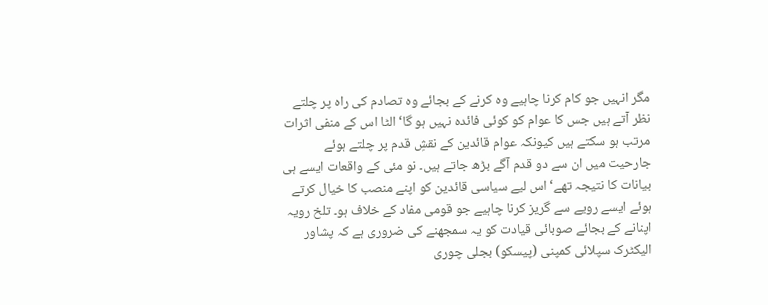مگر انہیں جو کام کرنا چاہیے وہ کرنے کے بجائے وہ تصادم کی راہ پر چلتے نظر آتے ہیں جس کا عوام کو کوئی فائدہ نہیں ہو گا‘ الٹا اس کے منفی اثرات مرتب ہو سکتے ہیں کیونکہ عوام قائدین کے نقشِ قدم پر چلتے ہوئے جارحیت میں ان سے دو قدم آگے بڑھ جاتے ہیں۔ نو مئی کے واقعات ایسے ہی بیانات کا نتیجہ تھے‘ اس لیے سیاسی قائدین کو اپنے منصب کا خیال کرتے ہوئے ایسے رویے سے گریز کرنا چاہیے جو قومی مفاد کے خلاف ہو۔ تلخ رویہ اپنانے کے بجائے صوبائی قیادت کو یہ سمجھنے کی ضروری ہے کہ پشاور الیکٹرک سپلائی کمپنی (پیسکو) بجلی چوری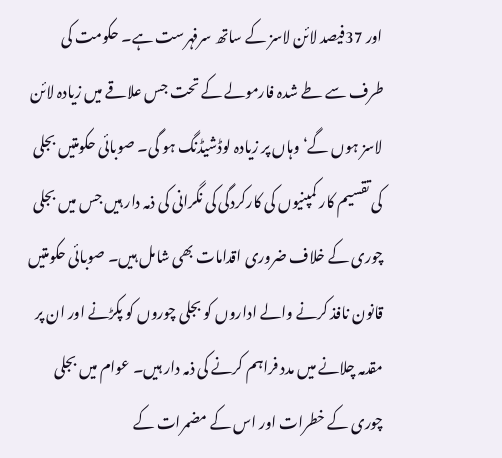اور 37فیصد لائن لاسز کے ساتھ سرفہرست ہے۔ حکومت کی طرف سے طے شدہ فارمولے کے تحت جس علاقے میں زیادہ لائن لاسز ہوں گے‘ وہاں پر زیادہ لوڈشیڈنگ ہو گی۔ صوبائی حکومتیں بجلی کی تقسیم کار کمپنیوں کی کارکردگی کی نگرانی کی ذمہ دار ہیں جس میں بجلی چوری کے خلاف ضروری اقدامات بھی شامل ہیں۔ صوبائی حکومتیں قانون نافذ کرنے والے اداروں کو بجلی چوروں کو پکڑنے اور ان پر مقدمہ چلانے میں مدد فراہم کرنے کی ذمہ دار ہیں۔ عوام میں بجلی چوری کے خطرات اور اس کے مضمرات کے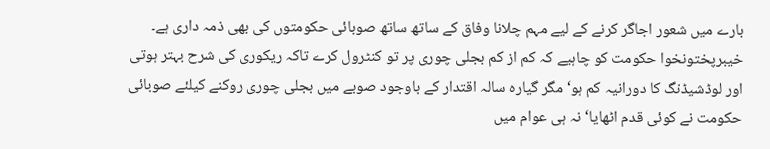بارے میں شعور اجاگر کرنے کے لیے مہم چلانا وفاق کے ساتھ ساتھ صوبائی حکومتوں کی بھی ذمہ داری ہے۔ خیبرپختونخوا حکومت کو چاہیے کہ کم از کم بجلی چوری پر تو کنٹرول کرے تاکہ ریکوری کی شرح بہتر ہوتی اور لوڈشیڈنگ کا دورانیہ کم ہو‘ مگر گیارہ سالہ اقتدار کے باوجود صوبے میں بجلی چوری روکنے کیلئے صوبائی حکومت نے کوئی قدم اٹھایا‘ نہ ہی عوام میں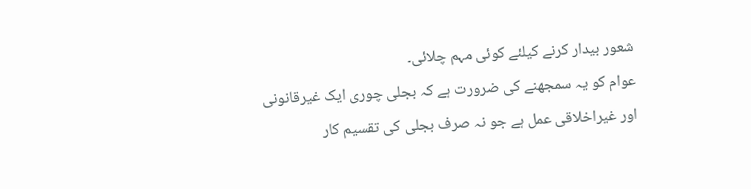شعور بیدار کرنے کیلئے کوئی مہم چلائی۔
عوام کو یہ سمجھنے کی ضرورت ہے کہ بجلی چوری ایک غیرقانونی اور غیراخلاقی عمل ہے جو نہ صرف بجلی کی تقسیم کار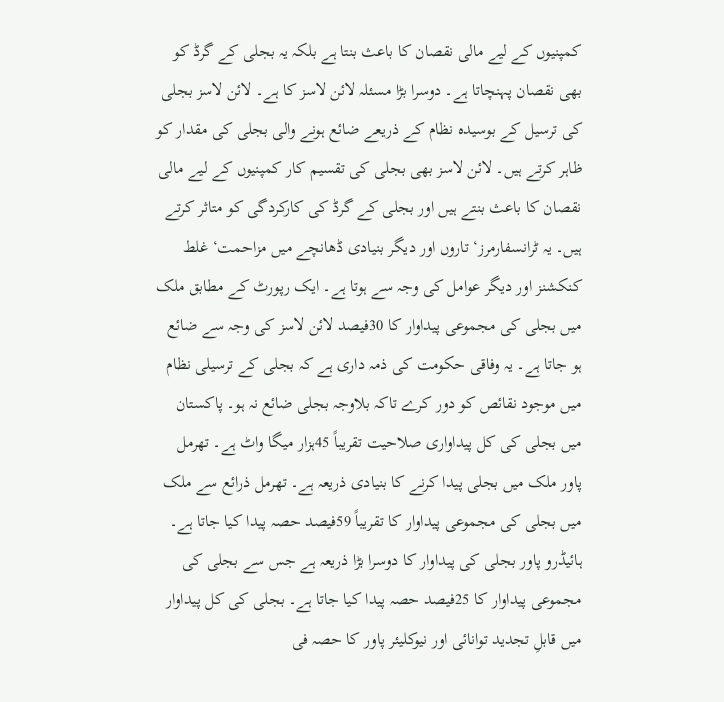کمپنیوں کے لیے مالی نقصان کا باعث بنتا ہے بلکہ یہ بجلی کے گرڈ کو بھی نقصان پہنچاتا ہے۔ دوسرا بڑا مسئلہ لائن لاسز کا ہے۔ لائن لاسز بجلی کی ترسیل کے بوسیدہ نظام کے ذریعے ضائع ہونے والی بجلی کی مقدار کو ظاہر کرتے ہیں۔ لائن لاسز بھی بجلی کی تقسیم کار کمپنیوں کے لیے مالی نقصان کا باعث بنتے ہیں اور بجلی کے گرڈ کی کارکردگی کو متاثر کرتے ہیں۔ یہ ٹرانسفارمرز‘ تاروں اور دیگر بنیادی ڈھانچے میں مزاحمت‘ غلط کنکشنز اور دیگر عوامل کی وجہ سے ہوتا ہے۔ ایک رپورٹ کے مطابق ملک میں بجلی کی مجموعی پیداوار کا 30فیصد لائن لاسز کی وجہ سے ضائع ہو جاتا ہے۔ یہ وفاقی حکومت کی ذمہ داری ہے کہ بجلی کے ترسیلی نظام میں موجود نقائص کو دور کرے تاکہ بلاوجہ بجلی ضائع نہ ہو۔ پاکستان میں بجلی کی کل پیداواری صلاحیت تقریباً 45ہزار میگا واٹ ہے۔ تھرمل پاور ملک میں بجلی پیدا کرنے کا بنیادی ذریعہ ہے۔ تھرمل ذرائع سے ملک میں بجلی کی مجموعی پیداوار کا تقریباً 59فیصد حصہ پیدا کیا جاتا ہے۔ ہائیڈرو پاور بجلی کی پیداوار کا دوسرا بڑا ذریعہ ہے جس سے بجلی کی مجموعی پیداوار کا 25فیصد حصہ پیدا کیا جاتا ہے۔ بجلی کی کل پیداوار میں قابلِ تجدید توانائی اور نیوکلیئر پاور کا حصہ فی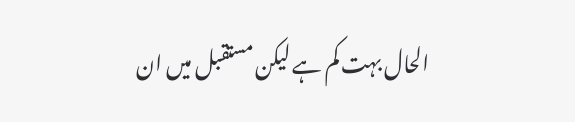الحال بہت کم ہے لیکن مستقبل میں ان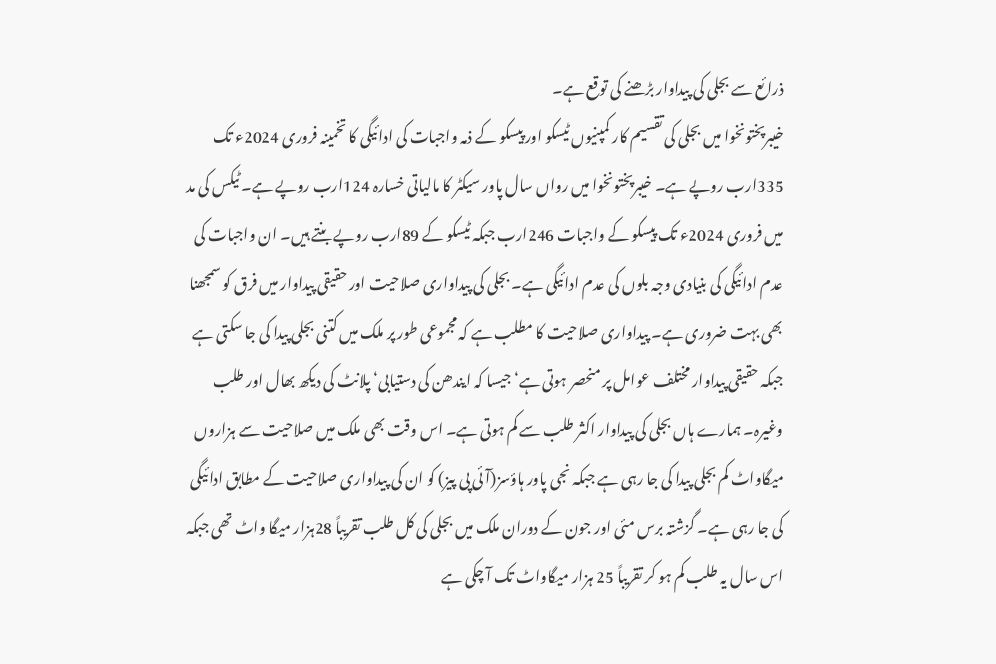ذرائع سے بجلی کی پیداوار بڑھنے کی توقع ہے۔
خیبرپختونخوا میں بجلی کی تقسیم کار کمپنیوں ٹیسکو اور پیسکو کے ذمہ واجبات کی ادائیگی کا تخمینہ فروری 2024ء تک 335ارب روپے ہے۔ خیبرپختونخوا میں رواں سال پاور سیکٹر کا مالیاتی خسارہ 124ارب روپے ہے۔ ٹیکس کی مد میں فروری 2024ء تک پیسکو کے واجبات 246ارب جبکہ ٹیسکو کے 89ارب روپے بنتے ہیں۔ ان واجبات کی عدم ادائیگی کی بنیادی وجہ بلوں کی عدم ادائیگی ہے۔ بجلی کی پیداواری صلاحیت اور حقیقی پیداوار میں فرق کو سمجھنا بھی بہت ضروری ہے۔ پیداواری صلاحیت کا مطلب ہے کہ مجموعی طور پر ملک میں کتنی بجلی پیدا کی جا سکتی ہے جبکہ حقیقی پیداوار مختلف عوامل پر منحصر ہوتی ہے‘ جیسا کہ ایندھن کی دستیابی‘ پلانٹ کی دیکھ بھال اور طلب وغیرہ۔ ہمارے ہاں بجلی کی پیداوار اکثر طلب سے کم ہوتی ہے۔ اس وقت بھی ملک میں صلاحیت سے ہزاروں میگاواٹ کم بجلی پیدا کی جا رہی ہے جبکہ نجی پاور ہاؤسز(آئی پی پیز) کو ان کی پیداواری صلاحیت کے مطابق ادائیگی کی جا رہی ہے۔ گزشتہ برس مئی اور جون کے دوران ملک میں بجلی کی کل طلب تقریباً 28ہزار میگا واٹ تھی جبکہ اس سال یہ طلب کم ہو کر تقریباً 25 ہزار میگاواٹ تک آ چکی ہے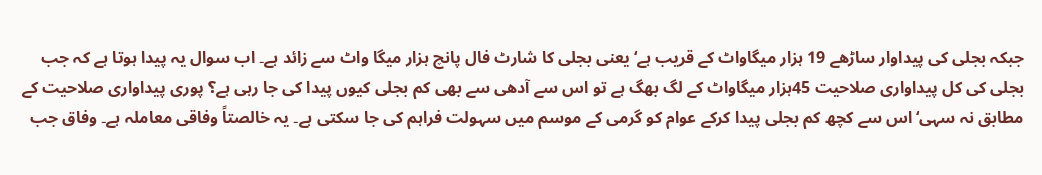جبکہ بجلی کی پیداوار ساڑھے 19 ہزار میگاواٹ کے قریب ہے‘ یعنی بجلی کا شارٹ فال پانچ ہزار میگا واٹ سے زائد ہے۔ اب سوال یہ پیدا ہوتا ہے کہ جب بجلی کی کل پیداواری صلاحیت 45ہزار میگاواٹ کے لگ بھگ ہے تو اس سے آدھی سے بھی کم بجلی کیوں پیدا کی جا رہی ہے؟ پوری پیداواری صلاحیت کے مطابق نہ سہی‘ اس سے کچھ کم بجلی پیدا کرکے عوام کو گرمی کے موسم میں سہولت فراہم کی جا سکتی ہے۔ یہ خالصتاً وفاقی معاملہ ہے۔ وفاق جب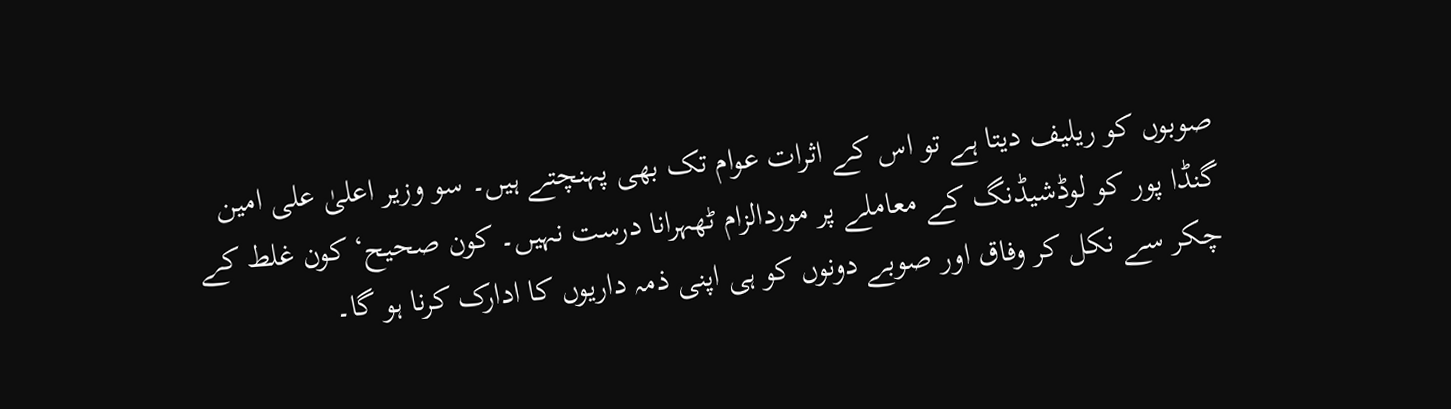صوبوں کو ریلیف دیتا ہے تو اس کے اثرات عوام تک بھی پہنچتے ہیں۔ سو وزیر اعلیٰ علی امین گنڈا پور کو لوڈشیڈنگ کے معاملے پر موردالزام ٹھہرانا درست نہیں۔ کون صحیح‘ کون غلط کے چکر سے نکل کر وفاق اور صوبے دونوں کو ہی اپنی ذمہ داریوں کا ادارک کرنا ہو گا۔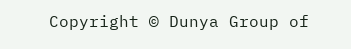Copyright © Dunya Group of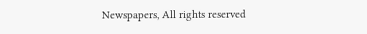Newspapers, All rights reserved